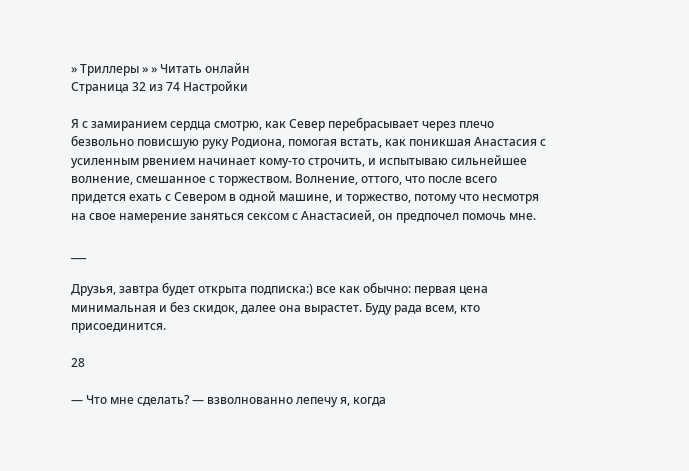» Триллеры » » Читать онлайн
Страница 32 из 74 Настройки

Я с замиранием сердца смотрю, как Север перебрасывает через плечо безвольно повисшую руку Родиона, помогая встать, как поникшая Анастасия с усиленным рвением начинает кому-то строчить, и испытываю сильнейшее волнение, смешанное с торжеством. Волнение, оттого, что после всего придется ехать с Севером в одной машине, и торжество, потому что несмотря на свое намерение заняться сексом с Анастасией, он предпочел помочь мне.

___

Друзья, завтра будет открыта подписка:) все как обычно: первая цена минимальная и без скидок, далее она вырастет. Буду рада всем, кто присоединится.

28

— Что мне сделать? — взволнованно лепечу я, когда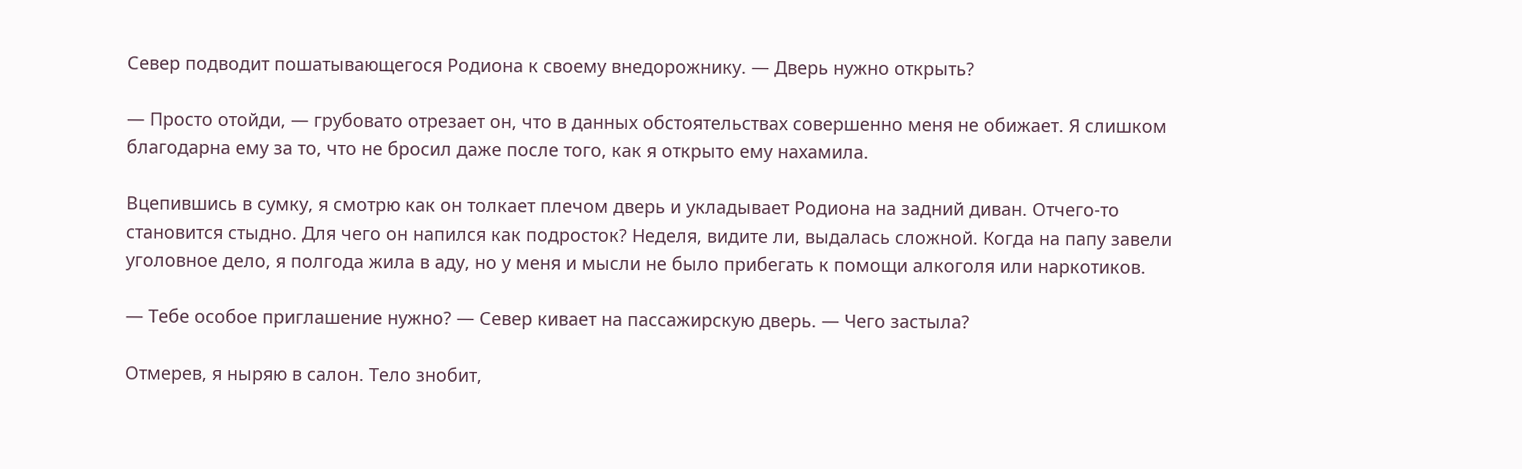Север подводит пошатывающегося Родиона к своему внедорожнику. — Дверь нужно открыть?

— Просто отойди, — грубовато отрезает он, что в данных обстоятельствах совершенно меня не обижает. Я слишком благодарна ему за то, что не бросил даже после того, как я открыто ему нахамила.

Вцепившись в сумку, я смотрю как он толкает плечом дверь и укладывает Родиона на задний диван. Отчего-то становится стыдно. Для чего он напился как подросток? Неделя, видите ли, выдалась сложной. Когда на папу завели уголовное дело, я полгода жила в аду, но у меня и мысли не было прибегать к помощи алкоголя или наркотиков.

— Тебе особое приглашение нужно? — Север кивает на пассажирскую дверь. — Чего застыла?

Отмерев, я ныряю в салон. Тело знобит,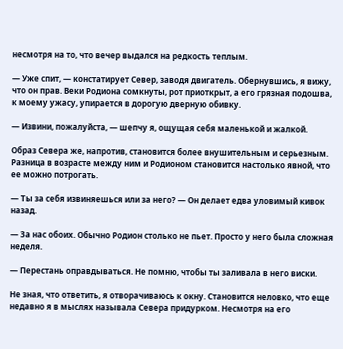несмотря на то, что вечер выдался на редкость теплым.

— Уже спит, — констатирует Север, заводя двигатель. Обернувшись, я вижу, что он прав. Веки Родиона сомкнуты, рот приоткрыт, а его грязная подошва, к моему ужасу, упирается в дорогую дверную обивку.

— Извини, пожалуйста, — шепчу я, ощущая себя маленькой и жалкой.

Образ Севера же, напротив, становится более внушительным и серьезным. Разница в возрасте между ним и Родионом становится настолько явной, что ее можно потрогать.

— Ты за себя извиняешься или за него? — Он делает едва уловимый кивок назад.

— За нас обоих. Обычно Родион столько не пьет. Просто у него была сложная неделя.

— Перестань оправдываться. Не помню, чтобы ты заливала в него виски.

Не зная, что ответить, я отворачиваюсь к окну. Становится неловко, что еще недавно я в мыслях называла Севера придурком. Несмотря на его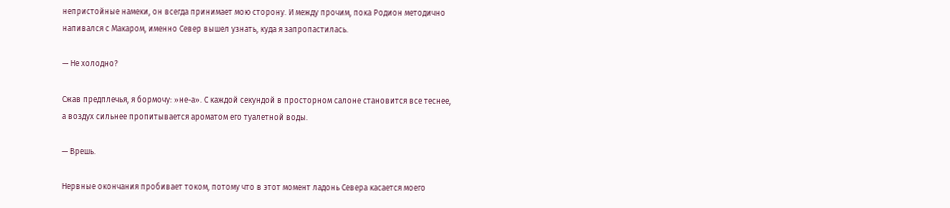непристойные намеки, он всегда принимает мою сторону. И между прочим, пока Родион методично напивался с Макаром, именно Север вышел узнать, куда я запропастилась.

— Не холодно?

Сжав предплечья, я бормочу: »не-а». С каждой секундой в просторном салоне становится все теснее, а воздух сильнее пропитывается ароматом его туалетной воды.

— Врешь.

Нервные окончания пробивает током, потому что в этот момент ладонь Севера касается моего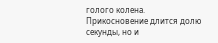голого колена. Прикосновение длится долю секунды, но и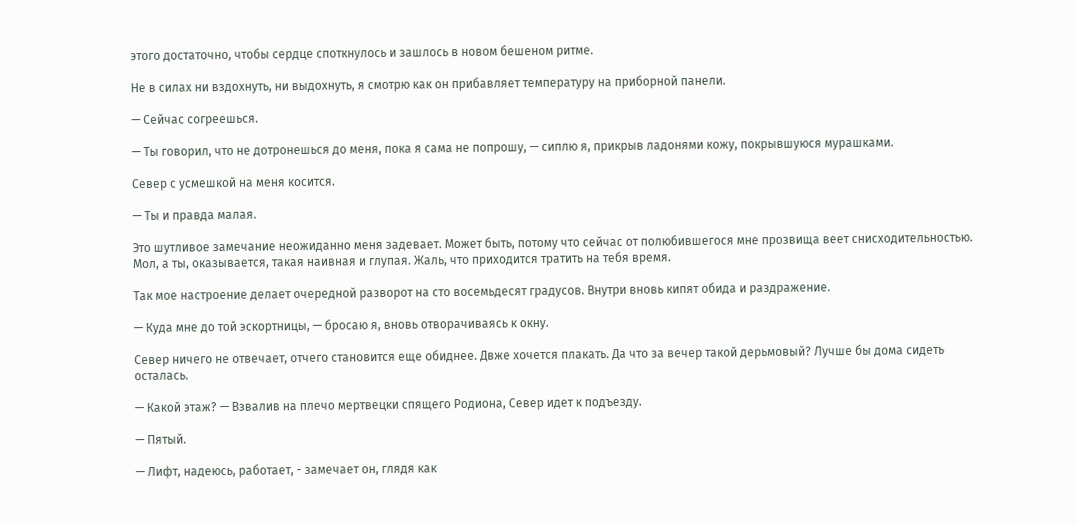этого достаточно, чтобы сердце споткнулось и зашлось в новом бешеном ритме.

Не в силах ни вздохнуть, ни выдохнуть, я смотрю как он прибавляет температуру на приборной панели.

— Сейчас согреешься.

— Ты говорил, что не дотронешься до меня, пока я сама не попрошу, — сиплю я, прикрыв ладонями кожу, покрывшуюся мурашками.

Север с усмешкой на меня косится.

— Ты и правда малая.

Это шутливое замечание неожиданно меня задевает. Может быть, потому что сейчас от полюбившегося мне прозвища веет снисходительностью. Мол, а ты, оказывается, такая наивная и глупая. Жаль, что приходится тратить на тебя время.

Так мое настроение делает очередной разворот на сто восемьдесят градусов. Внутри вновь кипят обида и раздражение.

— Куда мне до той эскортницы, — бросаю я, вновь отворачиваясь к окну.

Север ничего не отвечает, отчего становится еще обиднее. Двже хочется плакать. Да что за вечер такой дерьмовый? Лучше бы дома сидеть осталась.

— Какой этаж? — Взвалив на плечо мертвецки спящего Родиона, Север идет к подъезду.

— Пятый.

— Лифт, надеюсь, работает, - замечает он, глядя как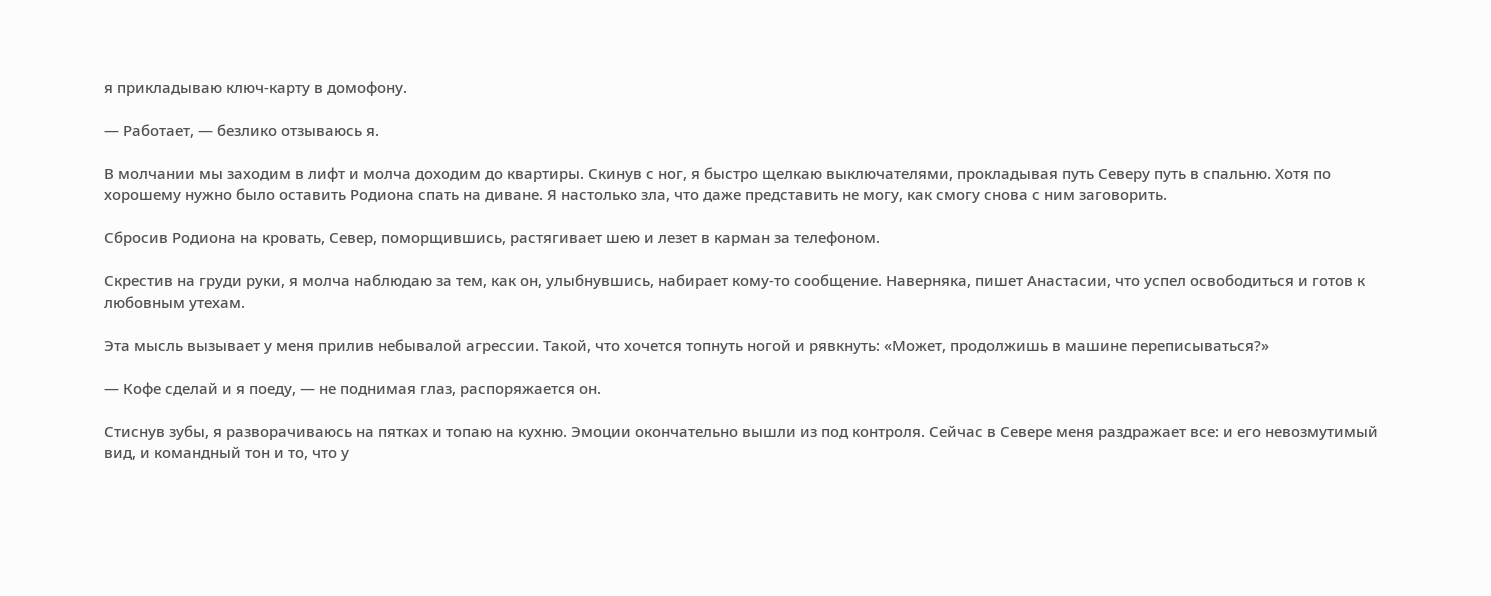я прикладываю ключ-карту в домофону.

— Работает, — безлико отзываюсь я.

В молчании мы заходим в лифт и молча доходим до квартиры. Скинув с ног, я быстро щелкаю выключателями, прокладывая путь Северу путь в спальню. Хотя по хорошему нужно было оставить Родиона спать на диване. Я настолько зла, что даже представить не могу, как смогу снова с ним заговорить.

Сбросив Родиона на кровать, Север, поморщившись, растягивает шею и лезет в карман за телефоном.

Скрестив на груди руки, я молча наблюдаю за тем, как он, улыбнувшись, набирает кому-то сообщение. Наверняка, пишет Анастасии, что успел освободиться и готов к любовным утехам.

Эта мысль вызывает у меня прилив небывалой агрессии. Такой, что хочется топнуть ногой и рявкнуть: «Может, продолжишь в машине переписываться?»

— Кофе сделай и я поеду, — не поднимая глаз, распоряжается он.

Стиснув зубы, я разворачиваюсь на пятках и топаю на кухню. Эмоции окончательно вышли из под контроля. Сейчас в Севере меня раздражает все: и его невозмутимый вид, и командный тон и то, что у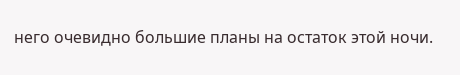него очевидно большие планы на остаток этой ночи.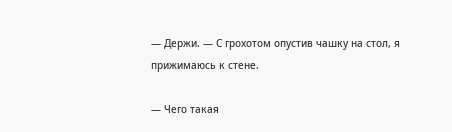— Держи. — С грохотом опустив чашку на стол, я прижимаюсь к стене.

— Чего такая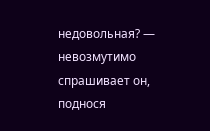недовольная? — невозмутимо спрашивает он, поднося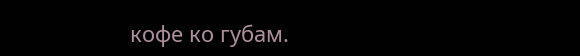кофе ко губам.